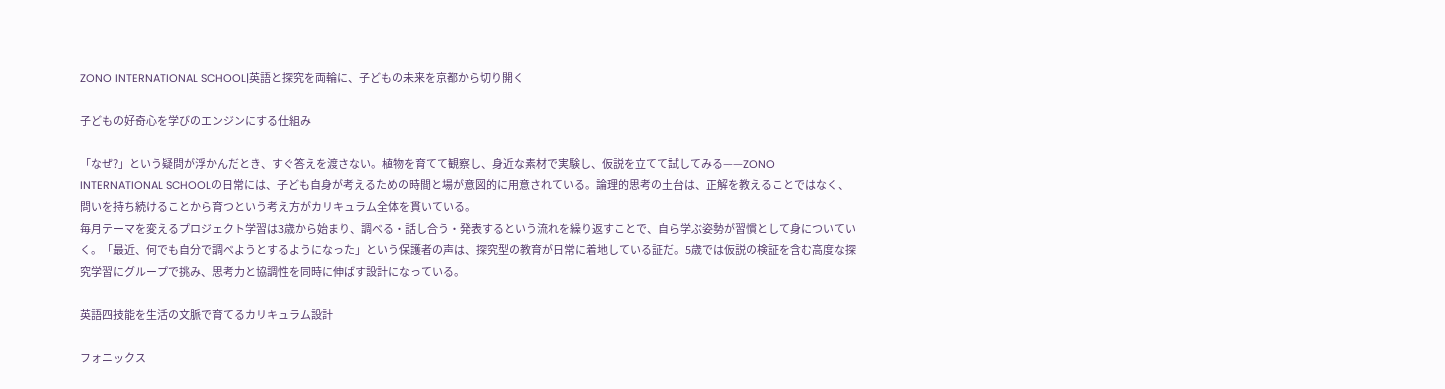ZONO INTERNATIONAL SCHOOL|英語と探究を両輪に、子どもの未来を京都から切り開く

子どもの好奇心を学びのエンジンにする仕組み

「なぜ?」という疑問が浮かんだとき、すぐ答えを渡さない。植物を育てて観察し、身近な素材で実験し、仮説を立てて試してみる——ZONO INTERNATIONAL SCHOOLの日常には、子ども自身が考えるための時間と場が意図的に用意されている。論理的思考の土台は、正解を教えることではなく、問いを持ち続けることから育つという考え方がカリキュラム全体を貫いている。
毎月テーマを変えるプロジェクト学習は3歳から始まり、調べる・話し合う・発表するという流れを繰り返すことで、自ら学ぶ姿勢が習慣として身についていく。「最近、何でも自分で調べようとするようになった」という保護者の声は、探究型の教育が日常に着地している証だ。5歳では仮説の検証を含む高度な探究学習にグループで挑み、思考力と協調性を同時に伸ばす設計になっている。

英語四技能を生活の文脈で育てるカリキュラム設計

フォニックス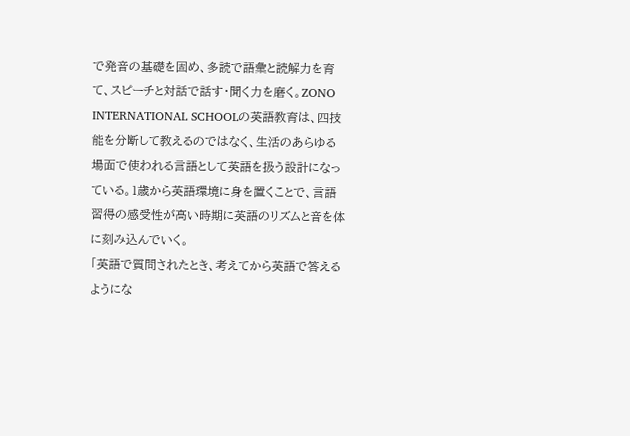で発音の基礎を固め、多読で語彙と読解力を育て、スピーチと対話で話す・聞く力を磨く。ZONO INTERNATIONAL SCHOOLの英語教育は、四技能を分断して教えるのではなく、生活のあらゆる場面で使われる言語として英語を扱う設計になっている。1歳から英語環境に身を置くことで、言語習得の感受性が高い時期に英語のリズムと音を体に刻み込んでいく。
「英語で質問されたとき、考えてから英語で答えるようにな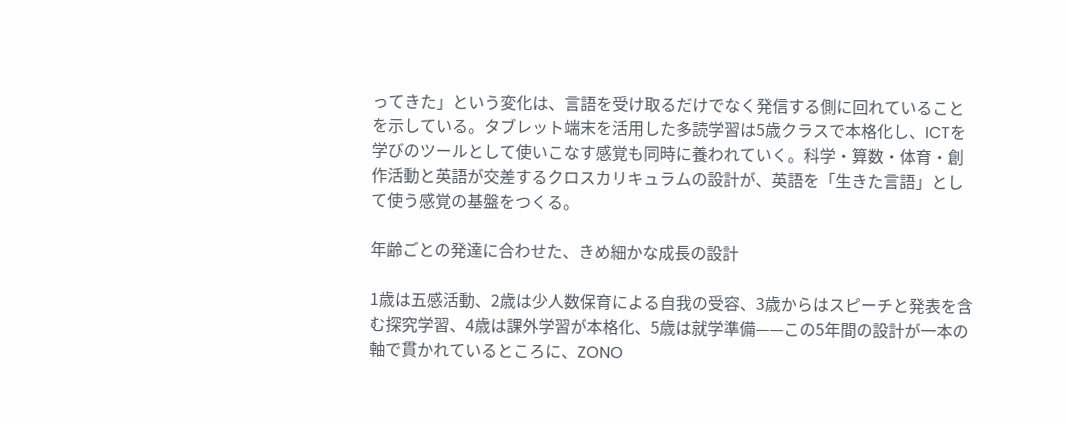ってきた」という変化は、言語を受け取るだけでなく発信する側に回れていることを示している。タブレット端末を活用した多読学習は5歳クラスで本格化し、ICTを学びのツールとして使いこなす感覚も同時に養われていく。科学・算数・体育・創作活動と英語が交差するクロスカリキュラムの設計が、英語を「生きた言語」として使う感覚の基盤をつくる。

年齢ごとの発達に合わせた、きめ細かな成長の設計

1歳は五感活動、2歳は少人数保育による自我の受容、3歳からはスピーチと発表を含む探究学習、4歳は課外学習が本格化、5歳は就学準備——この5年間の設計が一本の軸で貫かれているところに、ZONO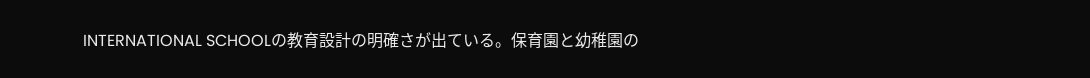INTERNATIONAL SCHOOLの教育設計の明確さが出ている。保育園と幼稚園の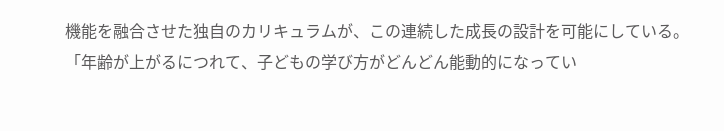機能を融合させた独自のカリキュラムが、この連続した成長の設計を可能にしている。
「年齢が上がるにつれて、子どもの学び方がどんどん能動的になってい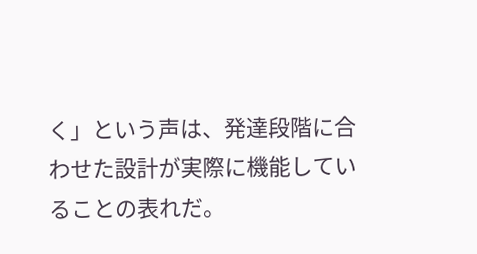く」という声は、発達段階に合わせた設計が実際に機能していることの表れだ。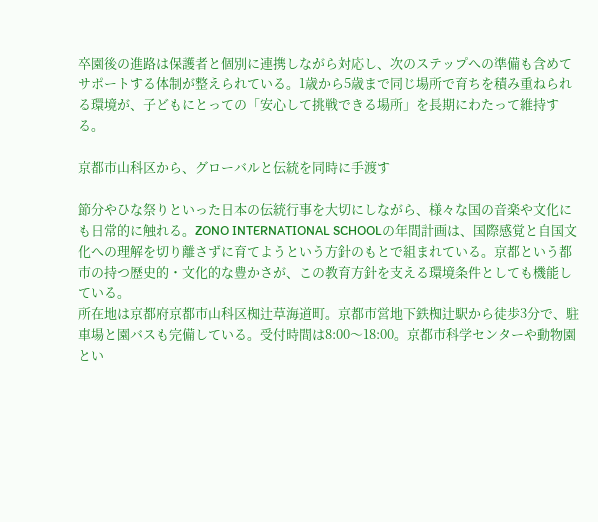卒園後の進路は保護者と個別に連携しながら対応し、次のステップへの準備も含めてサポートする体制が整えられている。1歳から5歳まで同じ場所で育ちを積み重ねられる環境が、子どもにとっての「安心して挑戦できる場所」を長期にわたって維持する。

京都市山科区から、グローバルと伝統を同時に手渡す

節分やひな祭りといった日本の伝統行事を大切にしながら、様々な国の音楽や文化にも日常的に触れる。ZONO INTERNATIONAL SCHOOLの年間計画は、国際感覚と自国文化への理解を切り離さずに育てようという方針のもとで組まれている。京都という都市の持つ歴史的・文化的な豊かさが、この教育方針を支える環境条件としても機能している。
所在地は京都府京都市山科区椥辻草海道町。京都市営地下鉄椥辻駅から徒歩3分で、駐車場と園バスも完備している。受付時間は8:00〜18:00。京都市科学センターや動物園とい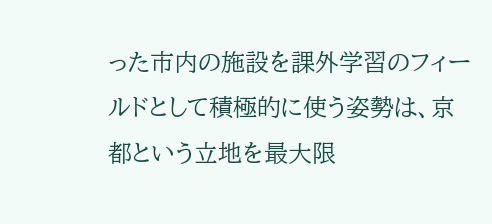った市内の施設を課外学習のフィールドとして積極的に使う姿勢は、京都という立地を最大限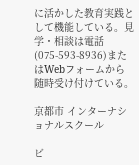に活かした教育実践として機能している。見学・相談は電話(075-593-8936)またはWebフォームから随時受け付けている。

京都市 インターナショナルスクール

ビ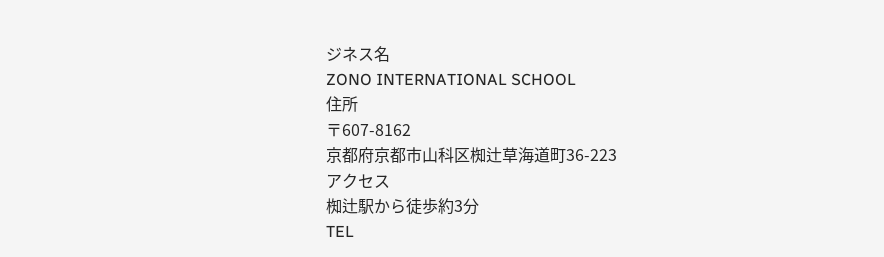ジネス名
ZONO INTERNATIONAL SCHOOL
住所
〒607-8162
京都府京都市山科区椥辻草海道町36-223
アクセス
椥辻駅から徒歩約3分
TEL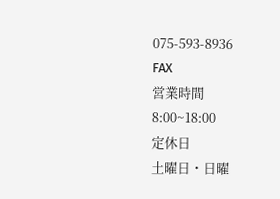075-593-8936
FAX
営業時間
8:00~18:00
定休日
土曜日・日曜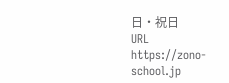日・祝日
URL
https://zono-school.jp